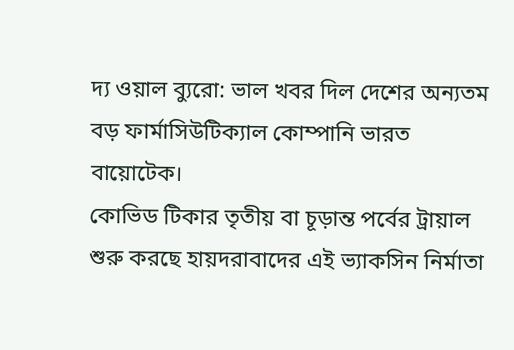দ্য ওয়াল ব্যুরো: ভাল খবর দিল দেশের অন্যতম বড় ফার্মাসিউটিক্যাল কোম্পানি ভারত বায়োটেক।
কোভিড টিকার তৃতীয় বা চূড়ান্ত পর্বের ট্রায়াল শুরু করছে হায়দরাবাদের এই ভ্যাকসিন নির্মাতা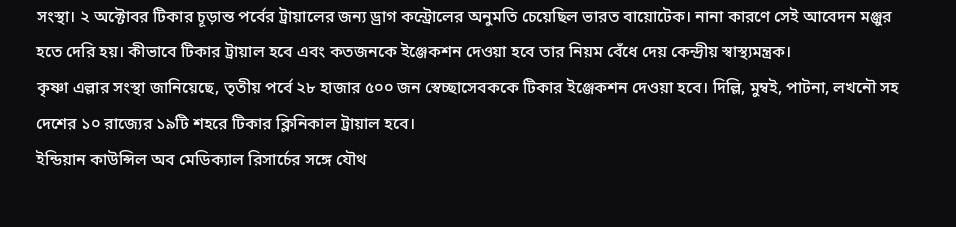সংস্থা। ২ অক্টোবর টিকার চূড়ান্ত পর্বের ট্রায়ালের জন্য ড্রাগ কন্ট্রোলের অনুমতি চেয়েছিল ভারত বায়োটেক। নানা কারণে সেই আবেদন মঞ্জুর হতে দেরি হয়। কীভাবে টিকার ট্রায়াল হবে এবং কতজনকে ইঞ্জেকশন দেওয়া হবে তার নিয়ম বেঁধে দেয় কেন্দ্রীয় স্বাস্থ্যমন্ত্রক।
কৃষ্ণা এল্লার সংস্থা জানিয়েছে, তৃতীয় পর্বে ২৮ হাজার ৫০০ জন স্বেচ্ছাসেবককে টিকার ইঞ্জেকশন দেওয়া হবে। দিল্লি, মুম্বই, পাটনা, লখনৌ সহ দেশের ১০ রাজ্যের ১৯টি শহরে টিকার ক্লিনিকাল ট্রায়াল হবে।
ইন্ডিয়ান কাউন্সিল অব মেডিক্যাল রিসার্চের সঙ্গে যৌথ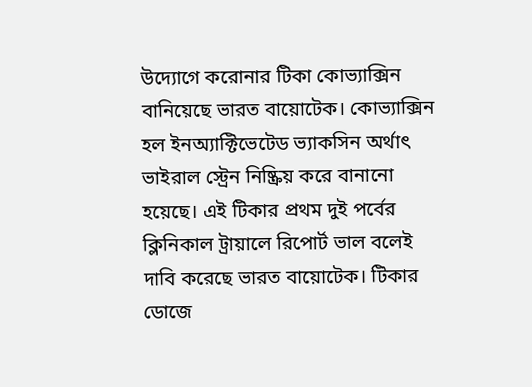উদ্যোগে করোনার টিকা কোভ্যাক্সিন বানিয়েছে ভারত বায়োটেক। কোভ্যাক্সিন হল ইনঅ্যাক্টিভেটেড ভ্যাকসিন অর্থাৎ ভাইরাল স্ট্রেন নিষ্ক্রিয় করে বানানো হয়েছে। এই টিকার প্রথম দুই পর্বের ক্লিনিকাল ট্রায়ালে রিপোর্ট ভাল বলেই দাবি করেছে ভারত বায়োটেক। টিকার ডোজে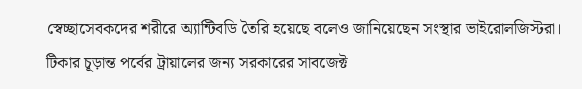স্বেচ্ছাসেবকদের শরীরে অ্যান্টিবডি তৈরি হয়েছে বলেও জানিয়েছেন সংস্থার ভাইরোলজিস্টরা। টিকার চূড়ান্ত পর্বের ট্রায়ালের জন্য সরকারের সাবজেক্ট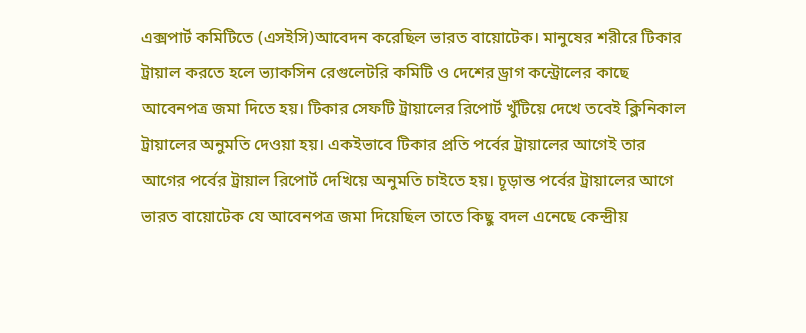এক্সপার্ট কমিটিতে (এসইসি)আবেদন করেছিল ভারত বায়োটেক। মানুষের শরীরে টিকার ট্রায়াল করতে হলে ভ্যাকসিন রেগুলেটরি কমিটি ও দেশের ড্রাগ কন্ট্রোলের কাছে আবেনপত্র জমা দিতে হয়। টিকার সেফটি ট্রায়ালের রিপোর্ট খুঁটিয়ে দেখে তবেই ক্লিনিকাল ট্রায়ালের অনুমতি দেওয়া হয়। একইভাবে টিকার প্রতি পর্বের ট্রায়ালের আগেই তার আগের পর্বের ট্রায়াল রিপোর্ট দেখিয়ে অনুমতি চাইতে হয়। চূড়ান্ত পর্বের ট্রায়ালের আগে ভারত বায়োটেক যে আবেনপত্র জমা দিয়েছিল তাতে কিছু বদল এনেছে কেন্দ্রীয়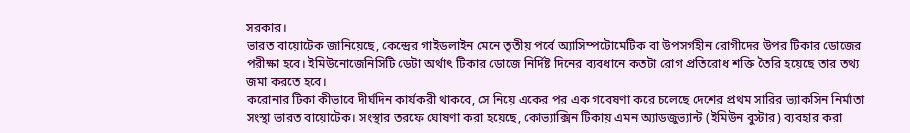সরকার।
ভারত বায়োটেক জানিয়েছে, কেন্দ্রের গাইডলাইন মেনে তৃতীয় পর্বে অ্যাসিম্পটোমেটিক বা উপসর্গহীন রোগীদের উপর টিকার ডোজের পরীক্ষা হবে। ইমিউনোজেনিসিটি ডেটা অর্থাৎ টিকার ডোজে নির্দিষ্ট দিনের ব্যবধানে কতটা রোগ প্রতিরোধ শক্তি তৈরি হয়েছে তার তথ্য জমা করতে হবে।
করোনার টিকা কীভাবে দীর্ঘদিন কার্যকরী থাকবে, সে নিয়ে একের পর এক গবেষণা করে চলেছে দেশের প্রথম সারির ভ্যাকসিন নির্মাতা সংস্থা ভারত বায়োটেক। সংস্থার তরফে ঘোষণা করা হয়েছে, কোভ্যাক্সিন টিকায় এমন অ্যাডজুভ্যান্ট (ইমিউন বুস্টার) ব্যবহার করা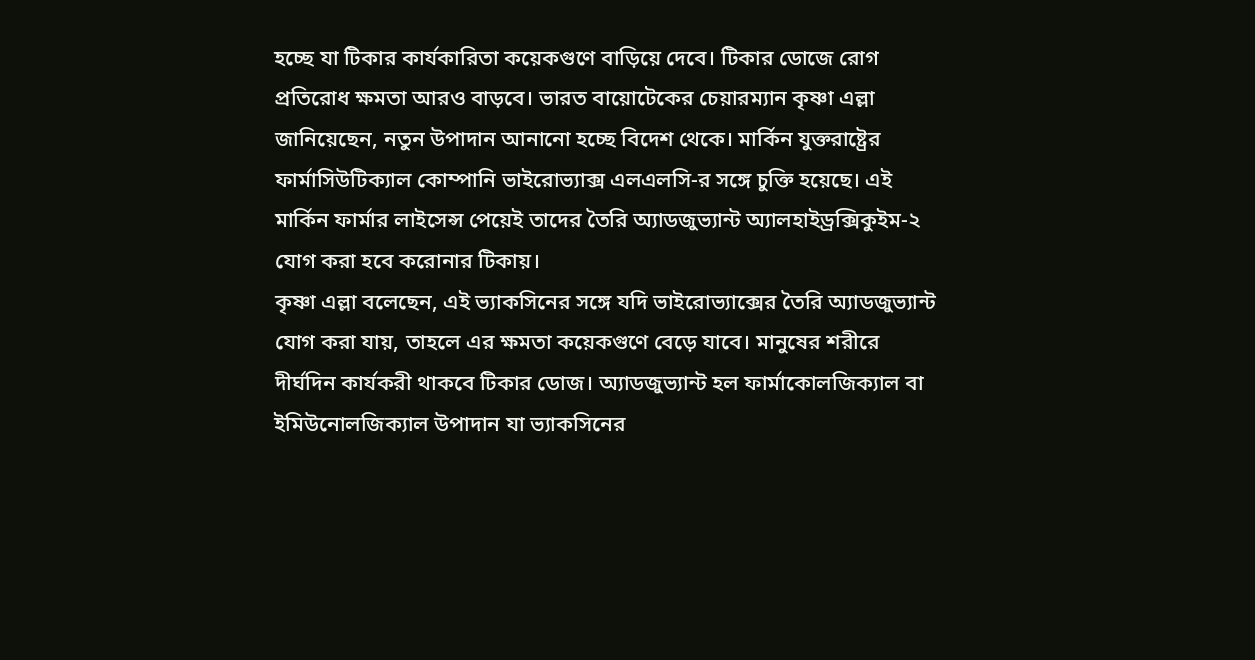হচ্ছে যা টিকার কার্যকারিতা কয়েকগুণে বাড়িয়ে দেবে। টিকার ডোজে রোগ প্রতিরোধ ক্ষমতা আরও বাড়বে। ভারত বায়োটেকের চেয়ারম্যান কৃষ্ণা এল্লা জানিয়েছেন, নতুন উপাদান আনানো হচ্ছে বিদেশ থেকে। মার্কিন যুক্তরাষ্ট্রের ফার্মাসিউটিক্যাল কোম্পানি ভাইরোভ্যাক্স এলএলসি-র সঙ্গে চুক্তি হয়েছে। এই মার্কিন ফার্মার লাইসেন্স পেয়েই তাদের তৈরি অ্যাডজুভ্যান্ট অ্যালহাইড্রক্সিকুইম-২ যোগ করা হবে করোনার টিকায়।
কৃষ্ণা এল্লা বলেছেন, এই ভ্যাকসিনের সঙ্গে যদি ভাইরোভ্যাক্সের তৈরি অ্যাডজুভ্যান্ট যোগ করা যায়, তাহলে এর ক্ষমতা কয়েকগুণে বেড়ে যাবে। মানুষের শরীরে দীর্ঘদিন কার্যকরী থাকবে টিকার ডোজ। অ্যাডজুভ্যান্ট হল ফার্মাকোলজিক্যাল বা ইমিউনোলজিক্যাল উপাদান যা ভ্যাকসিনের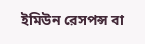ইমিউন রেসপন্স বা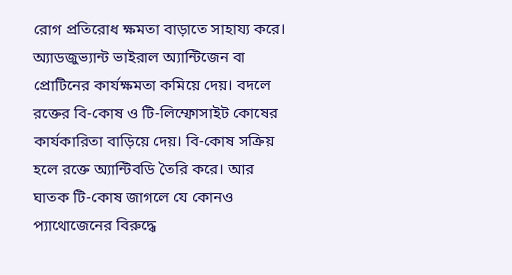রোগ প্রতিরোধ ক্ষমতা বাড়াতে সাহায্য করে। অ্যাডজুভ্যান্ট ভাইরাল অ্যান্টিজেন বা প্রোটিনের কার্যক্ষমতা কমিয়ে দেয়। বদলে রক্তের বি-কোষ ও টি-লিম্ফোসাইট কোষের কার্যকারিতা বাড়িয়ে দেয়। বি-কোষ সক্রিয় হলে রক্তে অ্যান্টিবডি তৈরি করে। আর ঘাতক টি-কোষ জাগলে যে কোনও প্যাথোজেনের বিরুদ্ধে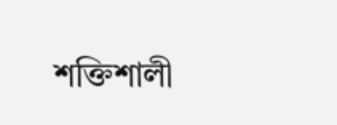শক্তিশালী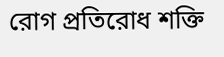রোগ প্রতিরোধ শক্তি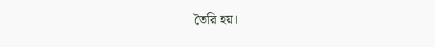তৈরি হয়।